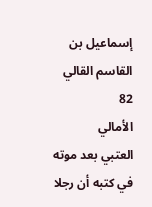إسماعيل بن القاسم القالي
82
الأمالي
العتبي بعد موته في كتبه أن رجلا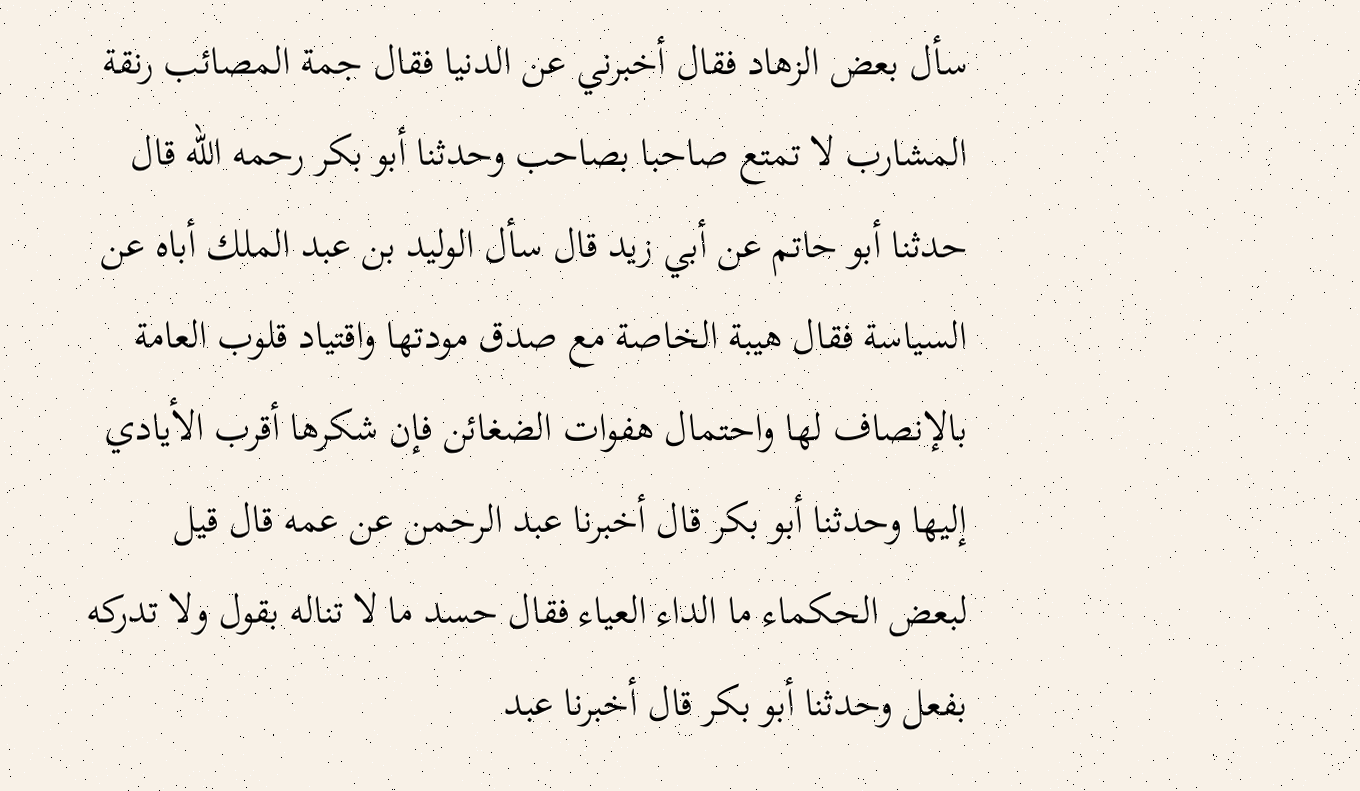سأل بعض الزهاد فقال أخبرني عن الدنيا فقال جمة المصائب رنقة المشارب لا تمتع صاحبا بصاحب وحدثنا أبو بكر رحمه الله قال حدثنا أبو حاتم عن أبي زيد قال سأل الوليد بن عبد الملك أباه عن السياسة فقال هيبة الخاصة مع صدق مودتها واقتياد قلوب العامة بالإنصاف لها واحتمال هفوات الضغائن فإن شكرها أقرب الأيادي إليها وحدثنا أبو بكر قال أخبرنا عبد الرحمن عن عمه قال قيل لبعض الحكماء ما الداء العياء فقال حسد ما لا تناله بقول ولا تدركه بفعل وحدثنا أبو بكر قال أخبرنا عبد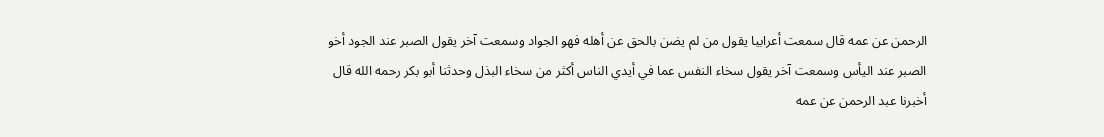الرحمن عن عمه قال سمعت أعرابيا يقول من لم يضن بالحق عن أهله فهو الجواد وسمعت آخر يقول الصبر عند الجود أخو الصبر عند اليأس وسمعت آخر يقول سخاء النفس عما في أيدي الناس أكثر من سخاء البذل وحدثنا أبو بكر رحمه الله قال أخبرنا عبد الرحمن عن عمه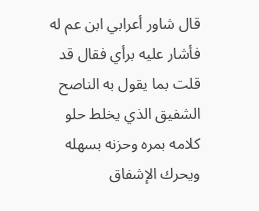قال شاور أعرابي ابن عم له فأشار عليه برأي فقال قد قلت بما يقول به الناصح الشفيق الذي يخلط حلو كلامه بمره وحزنه بسهله ويحرك الإشفاق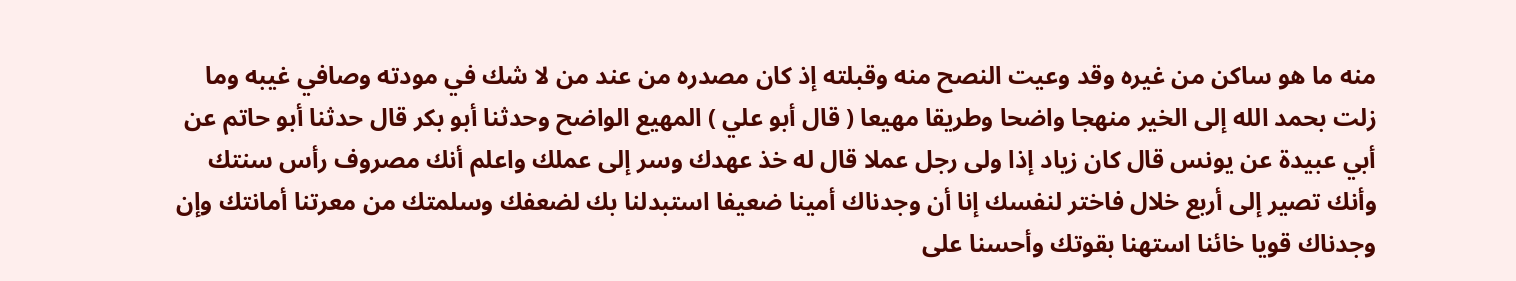منه ما هو ساكن من غيره وقد وعيت النصح منه وقبلته إذ كان مصدره من عند من لا شك في مودته وصافي غيبه وما زلت بحمد الله إلى الخير منهجا واضحا وطريقا مهيعا ( قال أبو علي ) المهيع الواضح وحدثنا أبو بكر قال حدثنا أبو حاتم عن أبي عبيدة عن يونس قال كان زياد إذا ولى رجل عملا قال له خذ عهدك وسر إلى عملك واعلم أنك مصروف رأس سنتك وأنك تصير إلى أربع خلال فاختر لنفسك إنا أن وجدناك أمينا ضعيفا استبدلنا بك لضعفك وسلمتك من معرتنا أمانتك وإن وجدناك قويا خائنا استهنا بقوتك وأحسنا على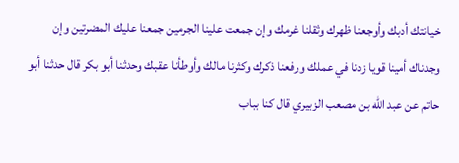خيانتك أدبك وأوجعنا ظهرك وثقلنا غرمك وإن جمعت علينا الجرمين جمعنا عليك المضرتين وإن وجدناك أمينا قويا زدنا في عملك ورفعنا ذكرك وكثرنا مالك وأوطأنا عقبك وحدثنا أبو بكر قال حدثنا أبو حاتم عن عبد الله بن مصعب الزبيري قال كنا بباب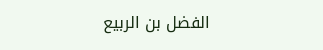الفضل بن الربيع